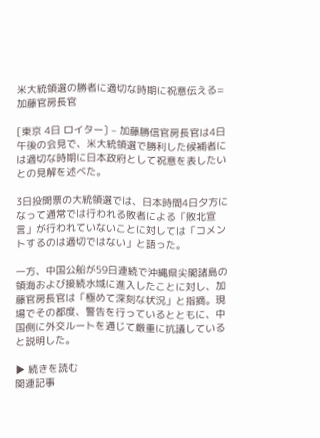米大統領選の勝者に適切な時期に祝意伝える=加藤官房長官

[東京 4日 ロイター] – 加藤勝信官房長官は4日午後の会見で、米大統領選で勝利した候補者には適切な時期に日本政府として祝意を表したいとの見解を述べた。

3日投開票の大統領選では、日本時間4日夕方になって通常では行われる敗者による「敗北宣言」が行われていないことに対しては「コメントするのは適切ではない」と語った。

一方、中国公船が59日連続で沖縄県尖閣諸島の領海および接続水域に進入したことに対し、加藤官房長官は「極めて深刻な状況」と指摘。現場でその都度、警告を行っているとともに、中国側に外交ルートを通じて厳重に抗議していると説明した。

▶ 続きを読む
関連記事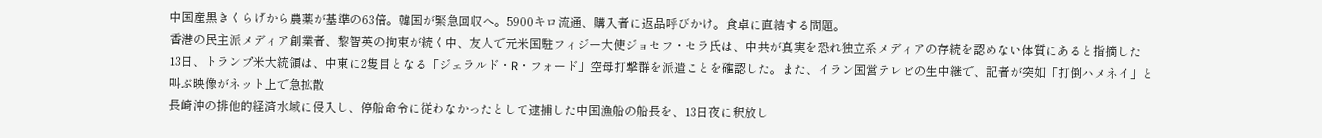中国産黒きくらげから農薬が基準の63倍。韓国が緊急回収へ。5900キロ流通、購入者に返品呼びかけ。食卓に直結する問題。
香港の民主派メディア創業者、黎智英の拘束が続く中、友人で元米国駐フィジー大使ジョセフ・セラ氏は、中共が真実を恐れ独立系メディアの存続を認めない体質にあると指摘した
13日、トランプ米大統領は、中東に2隻目となる「ジェラルド・R・フォード」空母打撃群を派遣ことを確認した。また、イラン国営テレビの生中継で、記者が突如「打倒ハメネイ」と叫ぶ映像がネット上で急拡散
長崎沖の排他的経済水域に侵入し、停船命令に従わなかったとして逮捕した中国漁船の船長を、13日夜に釈放し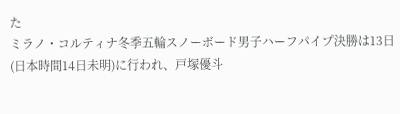た
ミラノ・コルティナ冬季五輪スノーボード男子ハーフパイプ決勝は13日(日本時間14日未明)に行われ、戸塚優斗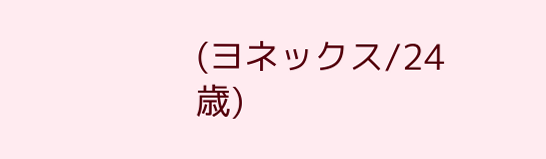(ヨネックス/24歳)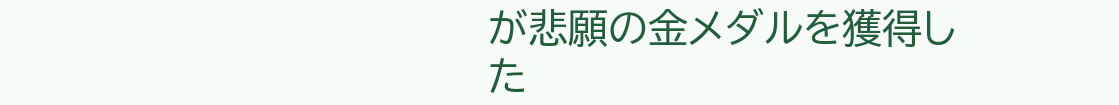が悲願の金メダルを獲得した